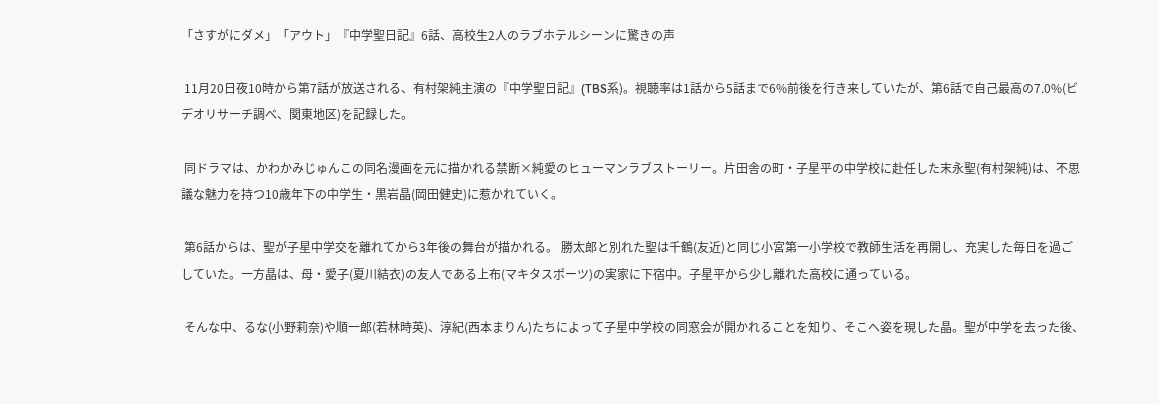「さすがにダメ」「アウト」『中学聖日記』6話、高校生2人のラブホテルシーンに驚きの声

 11月20日夜10時から第7話が放送される、有村架純主演の『中学聖日記』(TBS系)。視聴率は1話から5話まで6%前後を行き来していたが、第6話で自己最高の7.0%(ビデオリサーチ調べ、関東地区)を記録した。

 同ドラマは、かわかみじゅんこの同名漫画を元に描かれる禁断×純愛のヒューマンラブストーリー。片田舎の町・子星平の中学校に赴任した末永聖(有村架純)は、不思議な魅力を持つ10歳年下の中学生・黒岩晶(岡田健史)に惹かれていく。

 第6話からは、聖が子星中学交を離れてから3年後の舞台が描かれる。 勝太郎と別れた聖は千鶴(友近)と同じ小宮第一小学校で教師生活を再開し、充実した毎日を過ごしていた。一方晶は、母・愛子(夏川結衣)の友人である上布(マキタスポーツ)の実家に下宿中。子星平から少し離れた高校に通っている。

 そんな中、るな(小野莉奈)や順一郎(若林時英)、淳紀(西本まりん)たちによって子星中学校の同窓会が開かれることを知り、そこへ姿を現した晶。聖が中学を去った後、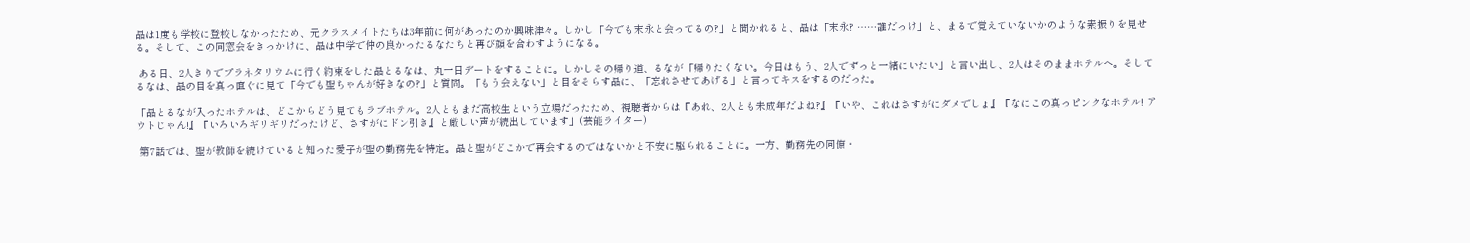晶は1度も学校に登校しなかったため、元クラスメイトたちは3年前に何があったのか興味津々。しかし「今でも末永と会ってるの?」と聞かれると、晶は「末永? ……誰だっけ」と、まるで覚えていないかのような素振りを見せる。そして、この同窓会をきっかけに、晶は中学で仲の良かったるなたちと再び顔を合わすようになる。

 ある日、2人きりでプラネタリウムに行く約束をした晶とるなは、丸一日デートをすることに。しかしその帰り道、るなが「帰りたくない。今日はもう、2人でずっと一緒にいたい」と言い出し、2人はそのままホテルへ。そしてるなは、晶の目を真っ直ぐに見て「今でも聖ちゃんが好きなの?」と質問。「もう会えない」と目をそらす晶に、「忘れさせてあげる」と言ってキスをするのだった。

「晶とるなが入ったホテルは、どこからどう見てもラブホテル。2人ともまだ高校生という立場だったため、視聴者からは『あれ、2人とも未成年だよね?』『いや、これはさすがにダメでしょ』『なにこの真っピンクなホテル! アウトじゃん!』『いろいろギリギリだったけど、さすがにドン引き』と厳しい声が続出しています」(芸能ライター)

 第7話では、聖が教師を続けていると知った愛子が聖の勤務先を特定。晶と聖がどこかで再会するのではないかと不安に駆られることに。一方、勤務先の同僚・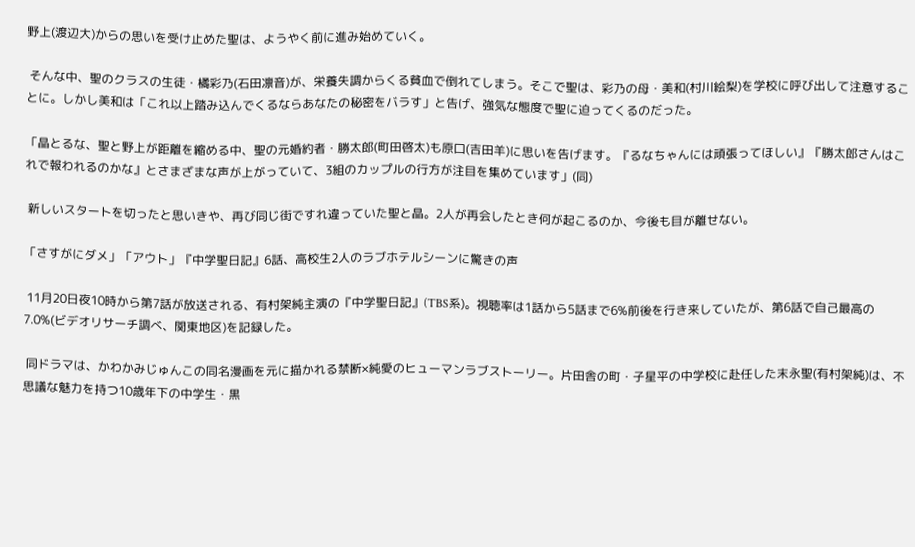野上(渡辺大)からの思いを受け止めた聖は、ようやく前に進み始めていく。

 そんな中、聖のクラスの生徒・橘彩乃(石田凛音)が、栄養失調からくる貧血で倒れてしまう。そこで聖は、彩乃の母・美和(村川絵梨)を学校に呼び出して注意することに。しかし美和は「これ以上踏み込んでくるならあなたの秘密をバラす」と告げ、強気な態度で聖に迫ってくるのだった。

「晶とるな、聖と野上が距離を縮める中、聖の元婚約者・勝太郎(町田啓太)も原口(吉田羊)に思いを告げます。『るなちゃんには頑張ってほしい』『勝太郎さんはこれで報われるのかな』とさまざまな声が上がっていて、3組のカップルの行方が注目を集めています」(同)

 新しいスタートを切ったと思いきや、再び同じ街ですれ違っていた聖と晶。2人が再会したとき何が起こるのか、今後も目が離せない。

「さすがにダメ」「アウト」『中学聖日記』6話、高校生2人のラブホテルシーンに驚きの声

 11月20日夜10時から第7話が放送される、有村架純主演の『中学聖日記』(TBS系)。視聴率は1話から5話まで6%前後を行き来していたが、第6話で自己最高の7.0%(ビデオリサーチ調べ、関東地区)を記録した。

 同ドラマは、かわかみじゅんこの同名漫画を元に描かれる禁断×純愛のヒューマンラブストーリー。片田舎の町・子星平の中学校に赴任した末永聖(有村架純)は、不思議な魅力を持つ10歳年下の中学生・黒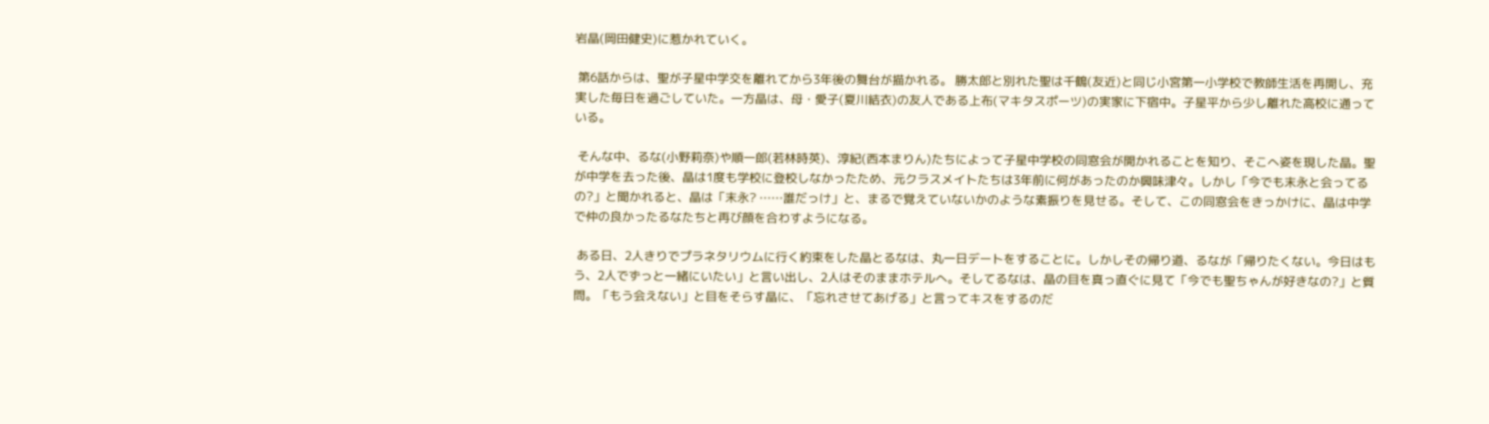岩晶(岡田健史)に惹かれていく。

 第6話からは、聖が子星中学交を離れてから3年後の舞台が描かれる。 勝太郎と別れた聖は千鶴(友近)と同じ小宮第一小学校で教師生活を再開し、充実した毎日を過ごしていた。一方晶は、母・愛子(夏川結衣)の友人である上布(マキタスポーツ)の実家に下宿中。子星平から少し離れた高校に通っている。

 そんな中、るな(小野莉奈)や順一郎(若林時英)、淳紀(西本まりん)たちによって子星中学校の同窓会が開かれることを知り、そこへ姿を現した晶。聖が中学を去った後、晶は1度も学校に登校しなかったため、元クラスメイトたちは3年前に何があったのか興味津々。しかし「今でも末永と会ってるの?」と聞かれると、晶は「末永? ……誰だっけ」と、まるで覚えていないかのような素振りを見せる。そして、この同窓会をきっかけに、晶は中学で仲の良かったるなたちと再び顔を合わすようになる。

 ある日、2人きりでプラネタリウムに行く約束をした晶とるなは、丸一日デートをすることに。しかしその帰り道、るなが「帰りたくない。今日はもう、2人でずっと一緒にいたい」と言い出し、2人はそのままホテルへ。そしてるなは、晶の目を真っ直ぐに見て「今でも聖ちゃんが好きなの?」と質問。「もう会えない」と目をそらす晶に、「忘れさせてあげる」と言ってキスをするのだ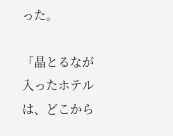った。

「晶とるなが入ったホテルは、どこから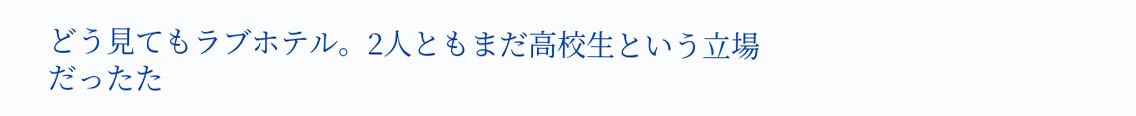どう見てもラブホテル。2人ともまだ高校生という立場だったた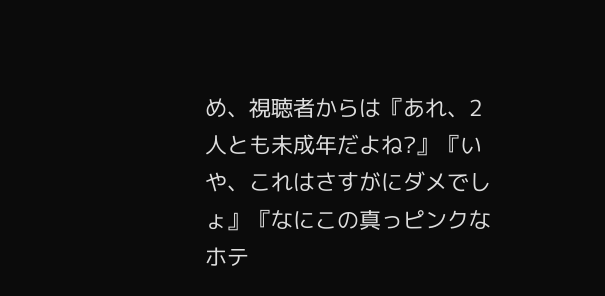め、視聴者からは『あれ、2人とも未成年だよね?』『いや、これはさすがにダメでしょ』『なにこの真っピンクなホテ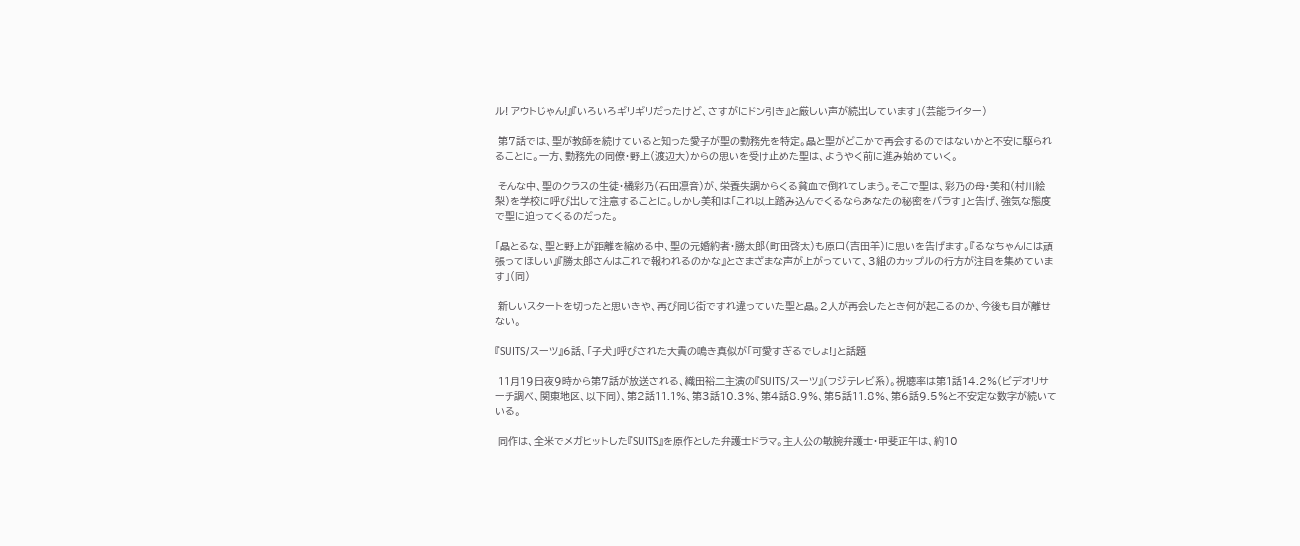ル! アウトじゃん!』『いろいろギリギリだったけど、さすがにドン引き』と厳しい声が続出しています」(芸能ライター)

 第7話では、聖が教師を続けていると知った愛子が聖の勤務先を特定。晶と聖がどこかで再会するのではないかと不安に駆られることに。一方、勤務先の同僚・野上(渡辺大)からの思いを受け止めた聖は、ようやく前に進み始めていく。

 そんな中、聖のクラスの生徒・橘彩乃(石田凛音)が、栄養失調からくる貧血で倒れてしまう。そこで聖は、彩乃の母・美和(村川絵梨)を学校に呼び出して注意することに。しかし美和は「これ以上踏み込んでくるならあなたの秘密をバラす」と告げ、強気な態度で聖に迫ってくるのだった。

「晶とるな、聖と野上が距離を縮める中、聖の元婚約者・勝太郎(町田啓太)も原口(吉田羊)に思いを告げます。『るなちゃんには頑張ってほしい』『勝太郎さんはこれで報われるのかな』とさまざまな声が上がっていて、3組のカップルの行方が注目を集めています」(同)

 新しいスタートを切ったと思いきや、再び同じ街ですれ違っていた聖と晶。2人が再会したとき何が起こるのか、今後も目が離せない。

『SUITS/スーツ』6話、「子犬」呼びされた大貴の鳴き真似が「可愛すぎるでしょ!」と話題

 11月19日夜9時から第7話が放送される、織田裕二主演の『SUITS/スーツ』(フジテレビ系)。視聴率は第1話14.2%(ビデオリサーチ調べ、関東地区、以下同)、第2話11.1%、第3話10.3%、第4話8.9%、第5話11.8%、第6話9.5%と不安定な数字が続いている。

 同作は、全米でメガヒットした『SUITS』を原作とした弁護士ドラマ。主人公の敏腕弁護士・甲斐正午は、約10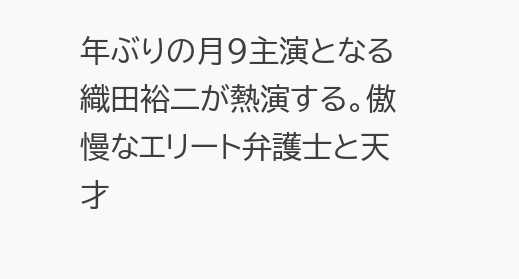年ぶりの月9主演となる織田裕二が熱演する。傲慢なエリート弁護士と天才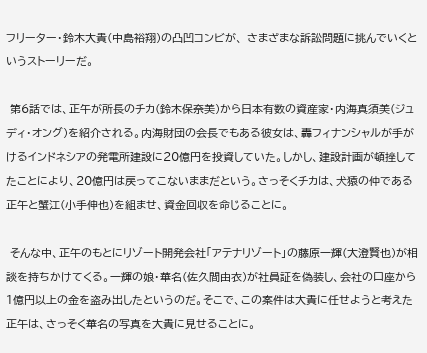フリーター・鈴木大貴(中島裕翔)の凸凹コンビが、 さまざまな訴訟問題に挑んでいくというストーリーだ。

 第6話では、正午が所長のチカ(鈴木保奈美)から日本有数の資産家・内海真須美(ジュディ・オング)を紹介される。内海財団の会長でもある彼女は、轟フィナンシャルが手がけるインドネシアの発電所建設に20億円を投資していた。しかし、建設計画が頓挫してたことにより、20億円は戻ってこないままだという。さっそくチカは、犬猿の仲である正午と蟹江(小手伸也)を組ませ、資金回収を命じることに。

 そんな中、正午のもとにリゾート開発会社「アテナリゾート」の藤原一輝(大澄賢也)が相談を持ちかけてくる。一輝の娘・華名(佐久間由衣)が社員証を偽装し、会社の口座から1億円以上の金を盗み出したというのだ。そこで、この案件は大貴に任せようと考えた正午は、さっそく華名の写真を大貴に見せることに。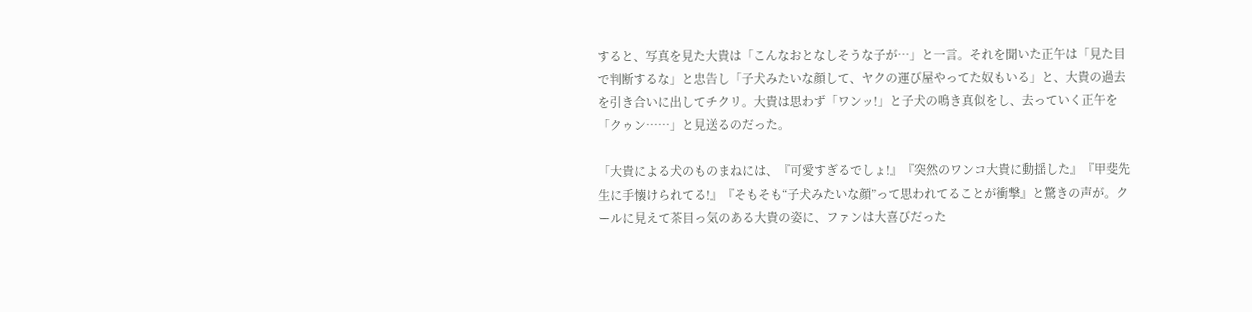すると、写真を見た大貴は「こんなおとなしそうな子が…」と一言。それを聞いた正午は「見た目で判断するな」と忠告し「子犬みたいな顔して、ヤクの運び屋やってた奴もいる」と、大貴の過去を引き合いに出してチクリ。大貴は思わず「ワンッ!」と子犬の鳴き真似をし、去っていく正午を「クゥン……」と見送るのだった。

「大貴による犬のものまねには、『可愛すぎるでしょ!』『突然のワンコ大貴に動揺した』『甲斐先生に手懐けられてる!』『そもそも“子犬みたいな顔”って思われてることが衝撃』と驚きの声が。クールに見えて茶目っ気のある大貴の姿に、ファンは大喜びだった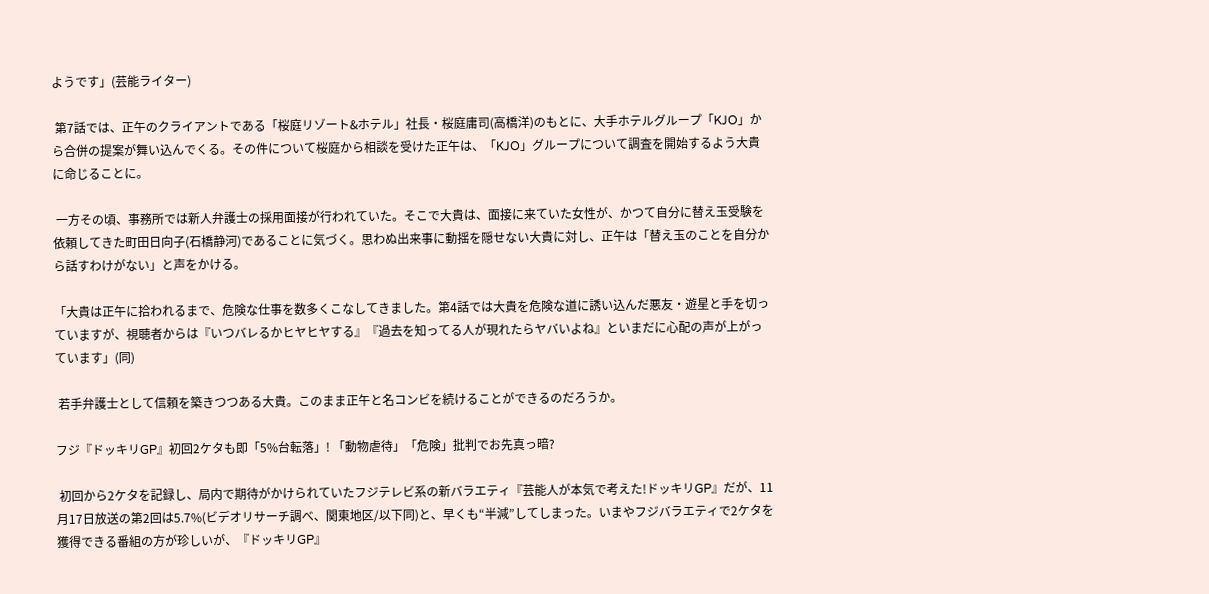ようです」(芸能ライター)

 第7話では、正午のクライアントである「桜庭リゾート&ホテル」社長・桜庭庸司(高橋洋)のもとに、大手ホテルグループ「KJO」から合併の提案が舞い込んでくる。その件について桜庭から相談を受けた正午は、「KJO」グループについて調査を開始するよう大貴に命じることに。

 一方その頃、事務所では新人弁護士の採用面接が行われていた。そこで大貴は、面接に来ていた女性が、かつて自分に替え玉受験を依頼してきた町田日向子(石橋静河)であることに気づく。思わぬ出来事に動揺を隠せない大貴に対し、正午は「替え玉のことを自分から話すわけがない」と声をかける。

「大貴は正午に拾われるまで、危険な仕事を数多くこなしてきました。第4話では大貴を危険な道に誘い込んだ悪友・遊星と手を切っていますが、視聴者からは『いつバレるかヒヤヒヤする』『過去を知ってる人が現れたらヤバいよね』といまだに心配の声が上がっています」(同)

 若手弁護士として信頼を築きつつある大貴。このまま正午と名コンビを続けることができるのだろうか。

フジ『ドッキリGP』初回2ケタも即「5%台転落」! 「動物虐待」「危険」批判でお先真っ暗?

 初回から2ケタを記録し、局内で期待がかけられていたフジテレビ系の新バラエティ『芸能人が本気で考えた!ドッキリGP』だが、11月17日放送の第2回は5.7%(ビデオリサーチ調べ、関東地区/以下同)と、早くも“半減”してしまった。いまやフジバラエティで2ケタを獲得できる番組の方が珍しいが、『ドッキリGP』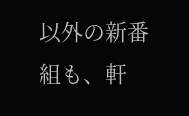以外の新番組も、軒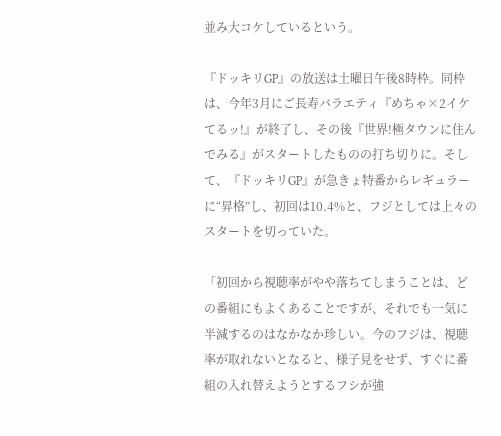並み大コケしているという。

『ドッキリGP』の放送は土曜日午後8時枠。同枠は、今年3月にご長寿バラエティ『めちゃ×2イケてるッ!』が終了し、その後『世界!極タウンに住んでみる』がスタートしたものの打ち切りに。そして、『ドッキリGP』が急きょ特番からレギュラーに“昇格”し、初回は10.4%と、フジとしては上々のスタートを切っていた。

「初回から視聴率がやや落ちてしまうことは、どの番組にもよくあることですが、それでも一気に半減するのはなかなか珍しい。今のフジは、視聴率が取れないとなると、様子見をせず、すぐに番組の入れ替えようとするフシが強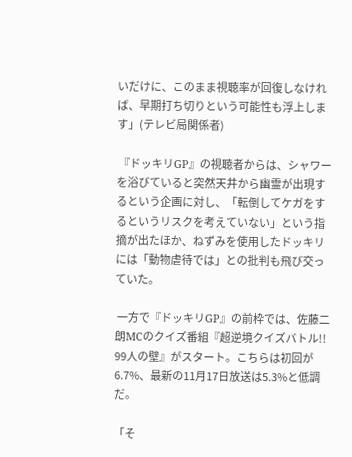いだけに、このまま視聴率が回復しなければ、早期打ち切りという可能性も浮上します」(テレビ局関係者)

 『ドッキリGP』の視聴者からは、シャワーを浴びていると突然天井から幽霊が出現するという企画に対し、「転倒してケガをするというリスクを考えていない」という指摘が出たほか、ねずみを使用したドッキリには「動物虐待では」との批判も飛び交っていた。

 一方で『ドッキリGP』の前枠では、佐藤二朗MCのクイズ番組『超逆境クイズバトル!! 99人の壁』がスタート。こちらは初回が6.7%、最新の11月17日放送は5.3%と低調だ。

「そ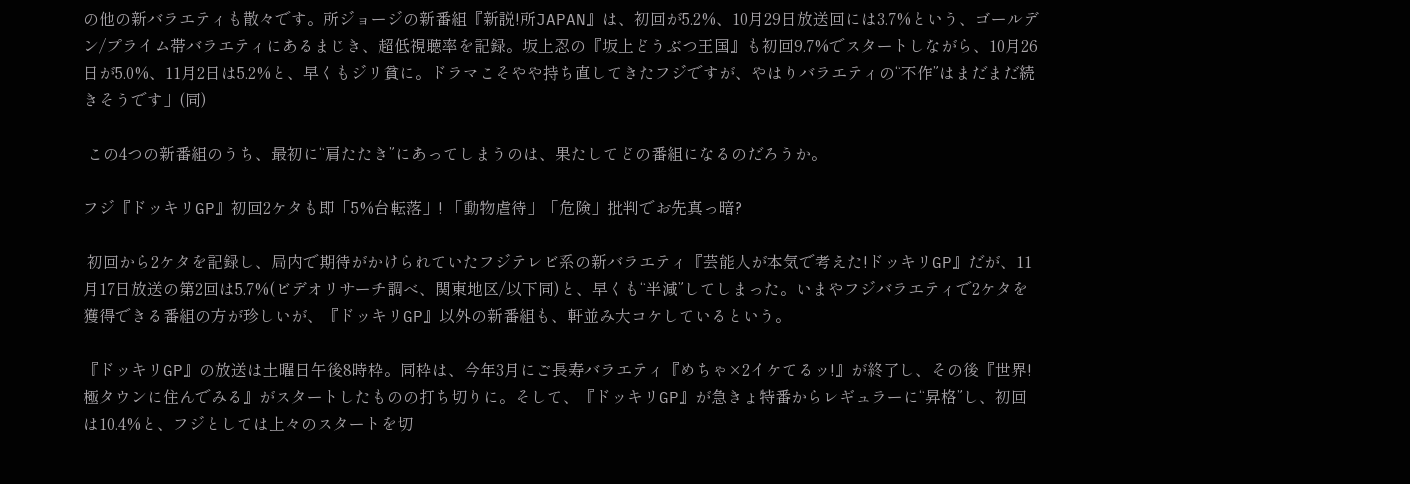の他の新バラエティも散々です。所ジョージの新番組『新説!所JAPAN』は、初回が5.2%、10月29日放送回には3.7%という、ゴールデン/プライム帯バラエティにあるまじき、超低視聴率を記録。坂上忍の『坂上どうぶつ王国』も初回9.7%でスタートしながら、10月26日が5.0%、11月2日は5.2%と、早くもジリ貧に。ドラマこそやや持ち直してきたフジですが、やはりバラエティの“不作”はまだまだ続きそうです」(同)

 この4つの新番組のうち、最初に“肩たたき”にあってしまうのは、果たしてどの番組になるのだろうか。

フジ『ドッキリGP』初回2ケタも即「5%台転落」! 「動物虐待」「危険」批判でお先真っ暗?

 初回から2ケタを記録し、局内で期待がかけられていたフジテレビ系の新バラエティ『芸能人が本気で考えた!ドッキリGP』だが、11月17日放送の第2回は5.7%(ビデオリサーチ調べ、関東地区/以下同)と、早くも“半減”してしまった。いまやフジバラエティで2ケタを獲得できる番組の方が珍しいが、『ドッキリGP』以外の新番組も、軒並み大コケしているという。

『ドッキリGP』の放送は土曜日午後8時枠。同枠は、今年3月にご長寿バラエティ『めちゃ×2イケてるッ!』が終了し、その後『世界!極タウンに住んでみる』がスタートしたものの打ち切りに。そして、『ドッキリGP』が急きょ特番からレギュラーに“昇格”し、初回は10.4%と、フジとしては上々のスタートを切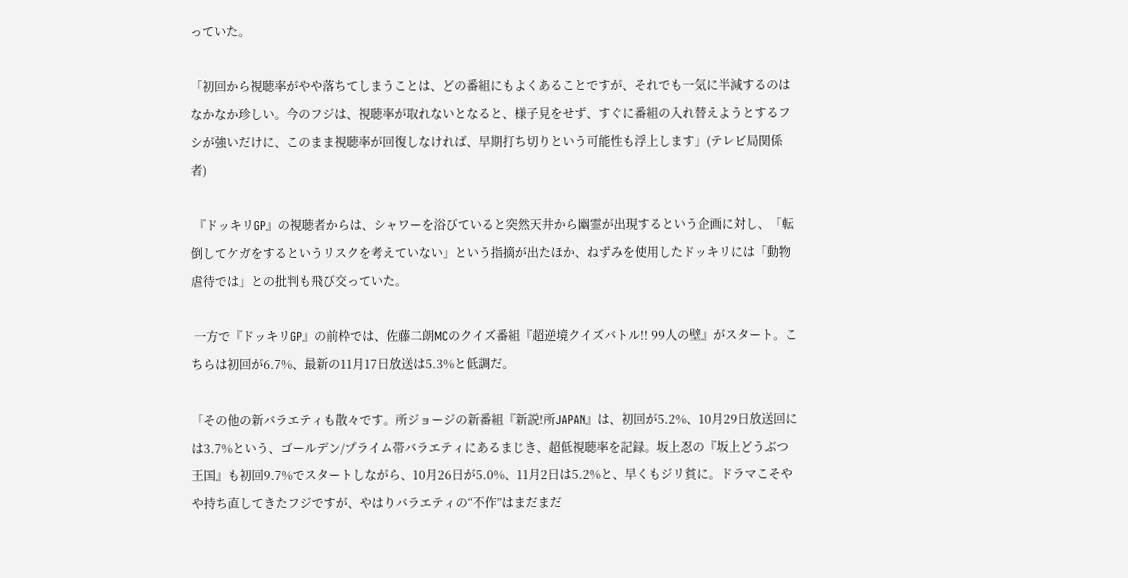っていた。

「初回から視聴率がやや落ちてしまうことは、どの番組にもよくあることですが、それでも一気に半減するのはなかなか珍しい。今のフジは、視聴率が取れないとなると、様子見をせず、すぐに番組の入れ替えようとするフシが強いだけに、このまま視聴率が回復しなければ、早期打ち切りという可能性も浮上します」(テレビ局関係者)

 『ドッキリGP』の視聴者からは、シャワーを浴びていると突然天井から幽霊が出現するという企画に対し、「転倒してケガをするというリスクを考えていない」という指摘が出たほか、ねずみを使用したドッキリには「動物虐待では」との批判も飛び交っていた。

 一方で『ドッキリGP』の前枠では、佐藤二朗MCのクイズ番組『超逆境クイズバトル!! 99人の壁』がスタート。こちらは初回が6.7%、最新の11月17日放送は5.3%と低調だ。

「その他の新バラエティも散々です。所ジョージの新番組『新説!所JAPAN』は、初回が5.2%、10月29日放送回には3.7%という、ゴールデン/プライム帯バラエティにあるまじき、超低視聴率を記録。坂上忍の『坂上どうぶつ王国』も初回9.7%でスタートしながら、10月26日が5.0%、11月2日は5.2%と、早くもジリ貧に。ドラマこそやや持ち直してきたフジですが、やはりバラエティの“不作”はまだまだ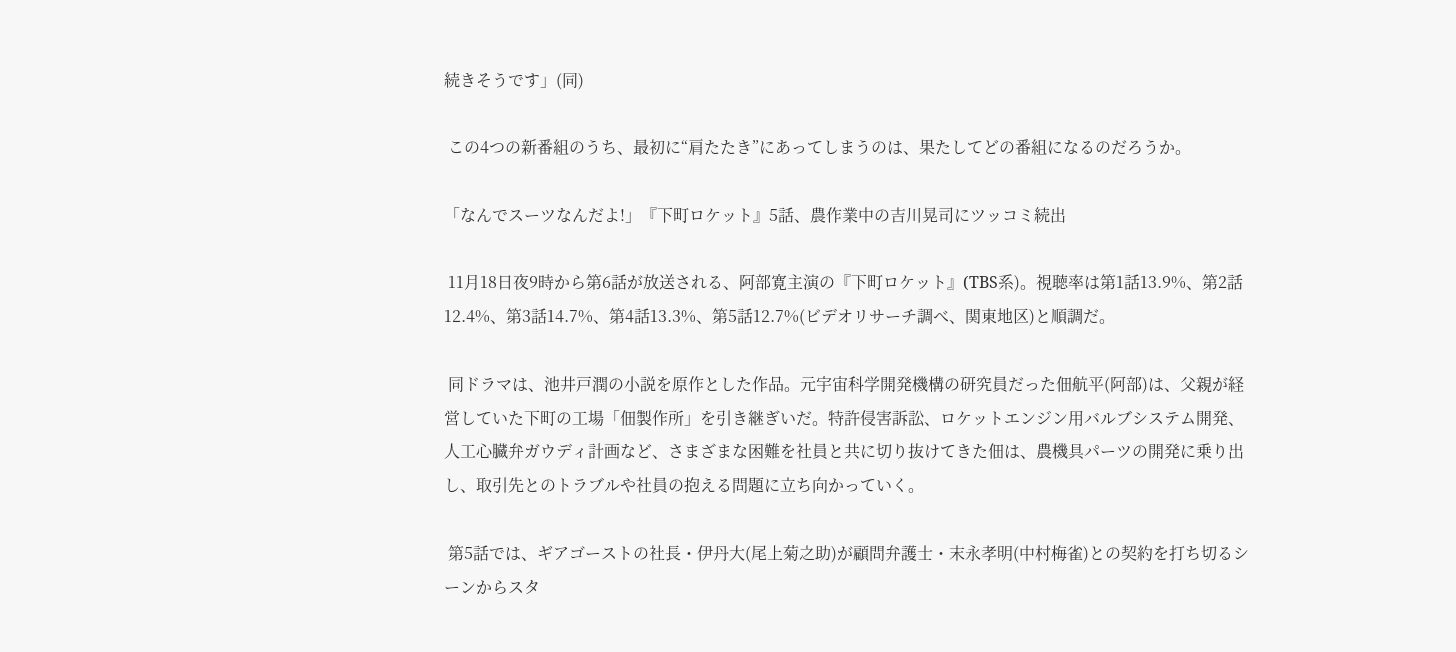続きそうです」(同)

 この4つの新番組のうち、最初に“肩たたき”にあってしまうのは、果たしてどの番組になるのだろうか。

「なんでスーツなんだよ!」『下町ロケット』5話、農作業中の吉川晃司にツッコミ続出

 11月18日夜9時から第6話が放送される、阿部寛主演の『下町ロケット』(TBS系)。視聴率は第1話13.9%、第2話12.4%、第3話14.7%、第4話13.3%、第5話12.7%(ビデオリサーチ調べ、関東地区)と順調だ。

 同ドラマは、池井戸潤の小説を原作とした作品。元宇宙科学開発機構の研究員だった佃航平(阿部)は、父親が経営していた下町の工場「佃製作所」を引き継ぎいだ。特許侵害訴訟、ロケットエンジン用バルブシステム開発、人工心臓弁ガウディ計画など、さまざまな困難を社員と共に切り抜けてきた佃は、農機具パーツの開発に乗り出し、取引先とのトラブルや社員の抱える問題に立ち向かっていく。

 第5話では、ギアゴーストの社長・伊丹大(尾上菊之助)が顧問弁護士・末永孝明(中村梅雀)との契約を打ち切るシーンからスタ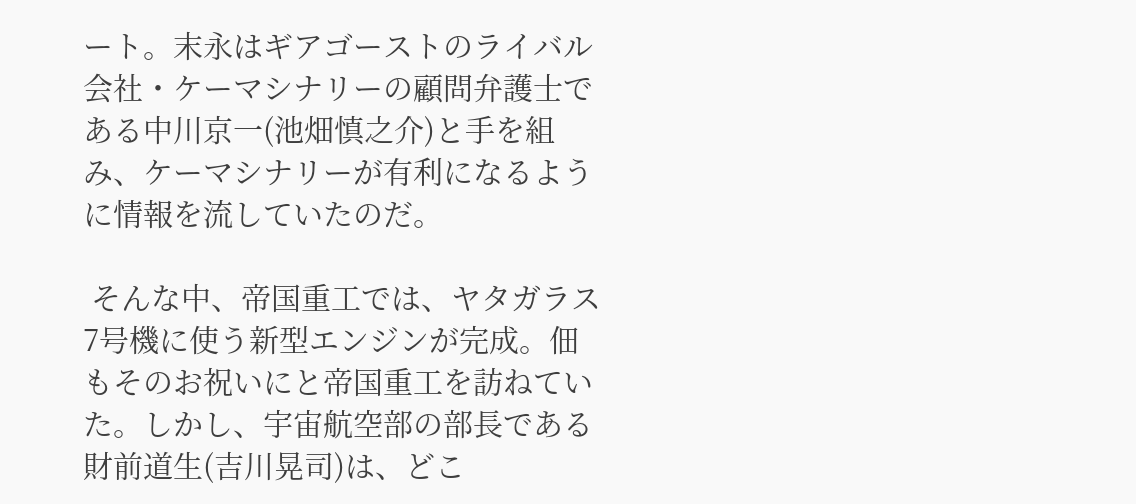ート。末永はギアゴーストのライバル会社・ケーマシナリーの顧問弁護士である中川京一(池畑慎之介)と手を組み、ケーマシナリーが有利になるように情報を流していたのだ。

 そんな中、帝国重工では、ヤタガラス7号機に使う新型エンジンが完成。佃もそのお祝いにと帝国重工を訪ねていた。しかし、宇宙航空部の部長である財前道生(吉川晃司)は、どこ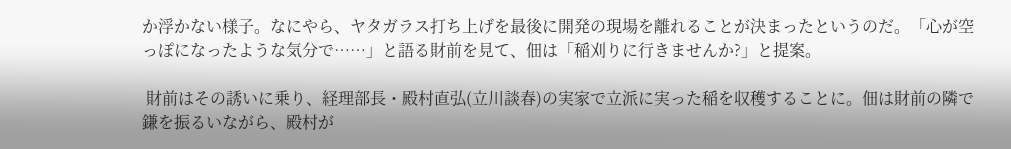か浮かない様子。なにやら、ヤタガラス打ち上げを最後に開発の現場を離れることが決まったというのだ。「心が空っぽになったような気分で……」と語る財前を見て、佃は「稲刈りに行きませんか?」と提案。

 財前はその誘いに乗り、経理部長・殿村直弘(立川談春)の実家で立派に実った稲を収穫することに。佃は財前の隣で鎌を振るいながら、殿村が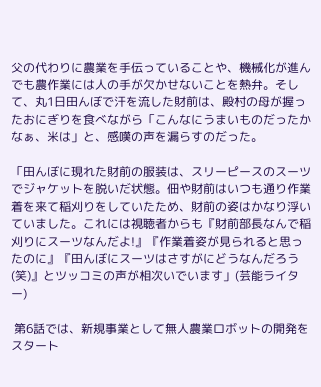父の代わりに農業を手伝っていることや、機械化が進んでも農作業には人の手が欠かせないことを熱弁。そして、丸1日田んぼで汗を流した財前は、殿村の母が握ったおにぎりを食べながら「こんなにうまいものだったかなぁ、米は」と、感嘆の声を漏らすのだった。

「田んぼに現れた財前の服装は、スリーピースのスーツでジャケットを脱いだ状態。佃や財前はいつも通り作業着を来て稲刈りをしていたため、財前の姿はかなり浮いていました。これには視聴者からも『財前部長なんで稲刈りにスーツなんだよ!』『作業着姿が見られると思ったのに』『田んぼにスーツはさすがにどうなんだろう(笑)』とツッコミの声が相次いでいます」(芸能ライター)

 第6話では、新規事業として無人農業ロボットの開発をスタート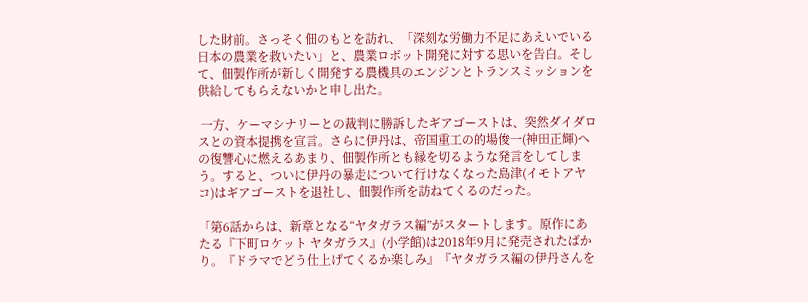した財前。さっそく佃のもとを訪れ、「深刻な労働力不足にあえいでいる日本の農業を救いたい」と、農業ロボット開発に対する思いを告白。そして、佃製作所が新しく開発する農機具のエンジンとトランスミッションを供給してもらえないかと申し出た。

 一方、ケーマシナリーとの裁判に勝訴したギアゴーストは、突然ダイダロスとの資本提携を宣言。さらに伊丹は、帝国重工の的場俊一(神田正輝)への復讐心に燃えるあまり、佃製作所とも縁を切るような発言をしてしまう。すると、ついに伊丹の暴走について行けなくなった島津(イモトアヤコ)はギアゴーストを退社し、佃製作所を訪ねてくるのだった。

「第6話からは、新章となる“ヤタガラス編”がスタートします。原作にあたる『下町ロケット ヤタガラス』(小学館)は2018年9月に発売されたばかり。『ドラマでどう仕上げてくるか楽しみ』『ヤタガラス編の伊丹さんを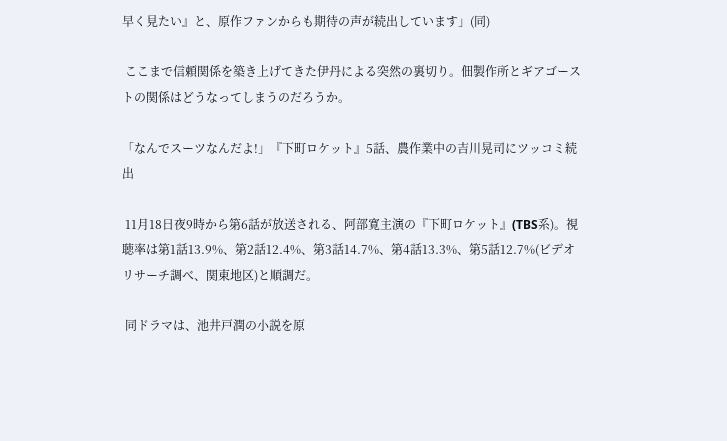早く見たい』と、原作ファンからも期待の声が続出しています」(同)

 ここまで信頼関係を築き上げてきた伊丹による突然の裏切り。佃製作所とギアゴーストの関係はどうなってしまうのだろうか。

「なんでスーツなんだよ!」『下町ロケット』5話、農作業中の吉川晃司にツッコミ続出

 11月18日夜9時から第6話が放送される、阿部寛主演の『下町ロケット』(TBS系)。視聴率は第1話13.9%、第2話12.4%、第3話14.7%、第4話13.3%、第5話12.7%(ビデオリサーチ調べ、関東地区)と順調だ。

 同ドラマは、池井戸潤の小説を原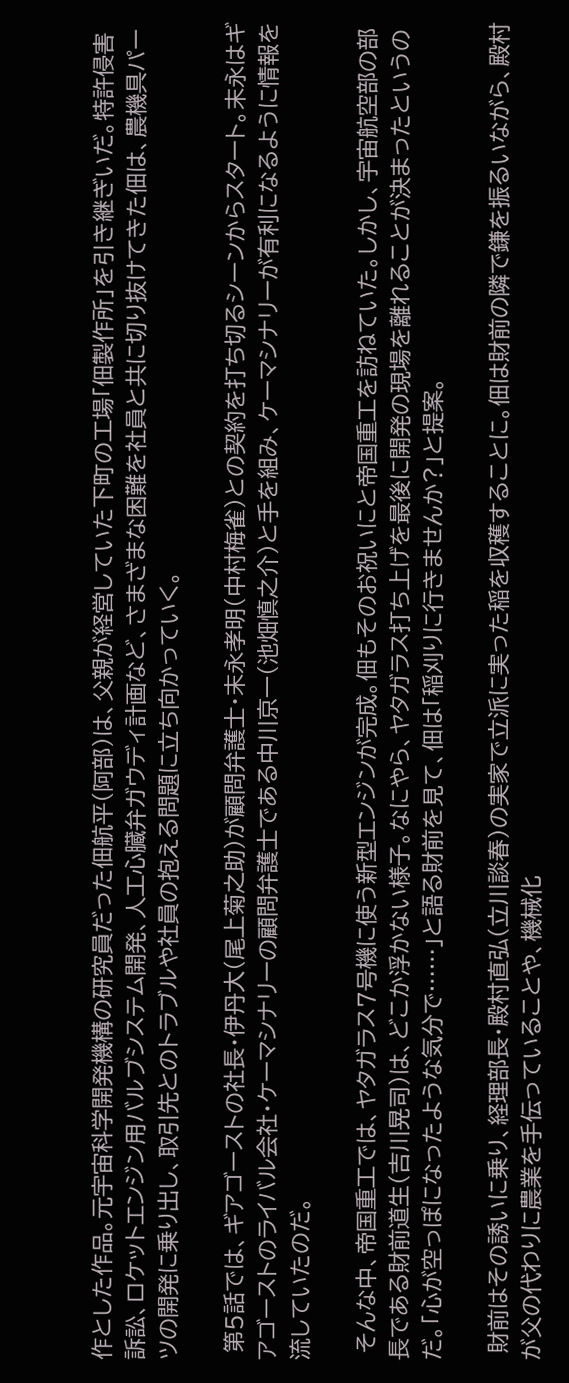作とした作品。元宇宙科学開発機構の研究員だった佃航平(阿部)は、父親が経営していた下町の工場「佃製作所」を引き継ぎいだ。特許侵害訴訟、ロケットエンジン用バルブシステム開発、人工心臓弁ガウディ計画など、さまざまな困難を社員と共に切り抜けてきた佃は、農機具パーツの開発に乗り出し、取引先とのトラブルや社員の抱える問題に立ち向かっていく。

 第5話では、ギアゴーストの社長・伊丹大(尾上菊之助)が顧問弁護士・末永孝明(中村梅雀)との契約を打ち切るシーンからスタート。末永はギアゴーストのライバル会社・ケーマシナリーの顧問弁護士である中川京一(池畑慎之介)と手を組み、ケーマシナリーが有利になるように情報を流していたのだ。

 そんな中、帝国重工では、ヤタガラス7号機に使う新型エンジンが完成。佃もそのお祝いにと帝国重工を訪ねていた。しかし、宇宙航空部の部長である財前道生(吉川晃司)は、どこか浮かない様子。なにやら、ヤタガラス打ち上げを最後に開発の現場を離れることが決まったというのだ。「心が空っぽになったような気分で……」と語る財前を見て、佃は「稲刈りに行きませんか?」と提案。

 財前はその誘いに乗り、経理部長・殿村直弘(立川談春)の実家で立派に実った稲を収穫することに。佃は財前の隣で鎌を振るいながら、殿村が父の代わりに農業を手伝っていることや、機械化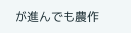が進んでも農作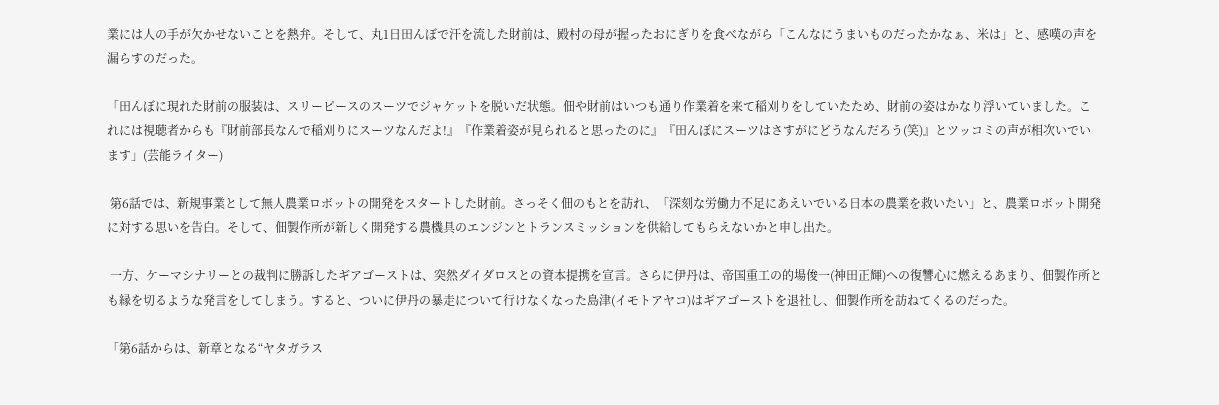業には人の手が欠かせないことを熱弁。そして、丸1日田んぼで汗を流した財前は、殿村の母が握ったおにぎりを食べながら「こんなにうまいものだったかなぁ、米は」と、感嘆の声を漏らすのだった。

「田んぼに現れた財前の服装は、スリーピースのスーツでジャケットを脱いだ状態。佃や財前はいつも通り作業着を来て稲刈りをしていたため、財前の姿はかなり浮いていました。これには視聴者からも『財前部長なんで稲刈りにスーツなんだよ!』『作業着姿が見られると思ったのに』『田んぼにスーツはさすがにどうなんだろう(笑)』とツッコミの声が相次いでいます」(芸能ライター)

 第6話では、新規事業として無人農業ロボットの開発をスタートした財前。さっそく佃のもとを訪れ、「深刻な労働力不足にあえいでいる日本の農業を救いたい」と、農業ロボット開発に対する思いを告白。そして、佃製作所が新しく開発する農機具のエンジンとトランスミッションを供給してもらえないかと申し出た。

 一方、ケーマシナリーとの裁判に勝訴したギアゴーストは、突然ダイダロスとの資本提携を宣言。さらに伊丹は、帝国重工の的場俊一(神田正輝)への復讐心に燃えるあまり、佃製作所とも縁を切るような発言をしてしまう。すると、ついに伊丹の暴走について行けなくなった島津(イモトアヤコ)はギアゴーストを退社し、佃製作所を訪ねてくるのだった。

「第6話からは、新章となる“ヤタガラス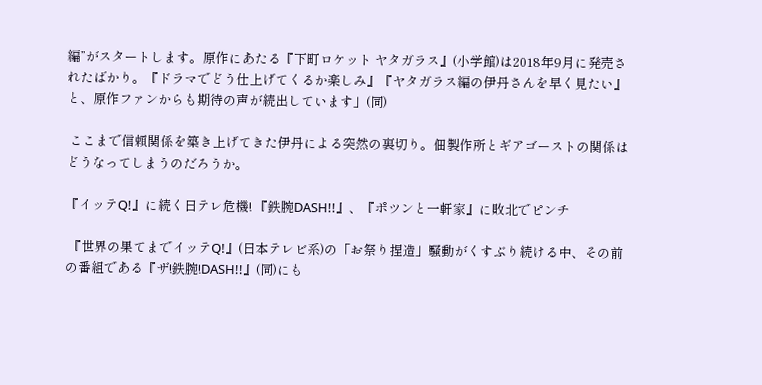編”がスタートします。原作にあたる『下町ロケット ヤタガラス』(小学館)は2018年9月に発売されたばかり。『ドラマでどう仕上げてくるか楽しみ』『ヤタガラス編の伊丹さんを早く見たい』と、原作ファンからも期待の声が続出しています」(同)

 ここまで信頼関係を築き上げてきた伊丹による突然の裏切り。佃製作所とギアゴーストの関係はどうなってしまうのだろうか。

『イッテQ!』に続く日テレ危機! 『鉄腕DASH!!』、『ポツンと一軒家』に敗北でピンチ

 『世界の果てまでイッテQ!』(日本テレビ系)の「お祭り捏造」騒動がくすぶり続ける中、その前の番組である『ザ!鉄腕!DASH!!』(同)にも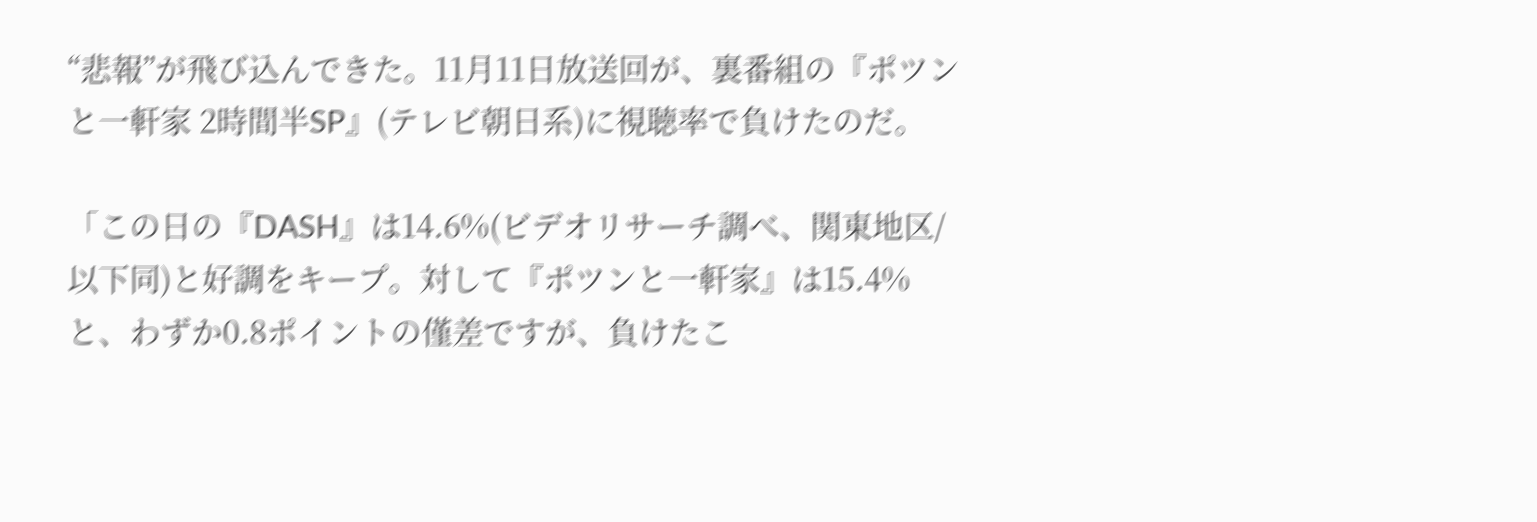“悲報”が飛び込んできた。11月11日放送回が、裏番組の『ポツンと一軒家 2時間半SP』(テレビ朝日系)に視聴率で負けたのだ。

「この日の『DASH』は14.6%(ビデオリサーチ調べ、関東地区/以下同)と好調をキープ。対して『ポツンと一軒家』は15.4%と、わずか0.8ポイントの僅差ですが、負けたこ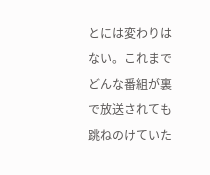とには変わりはない。これまでどんな番組が裏で放送されても跳ねのけていた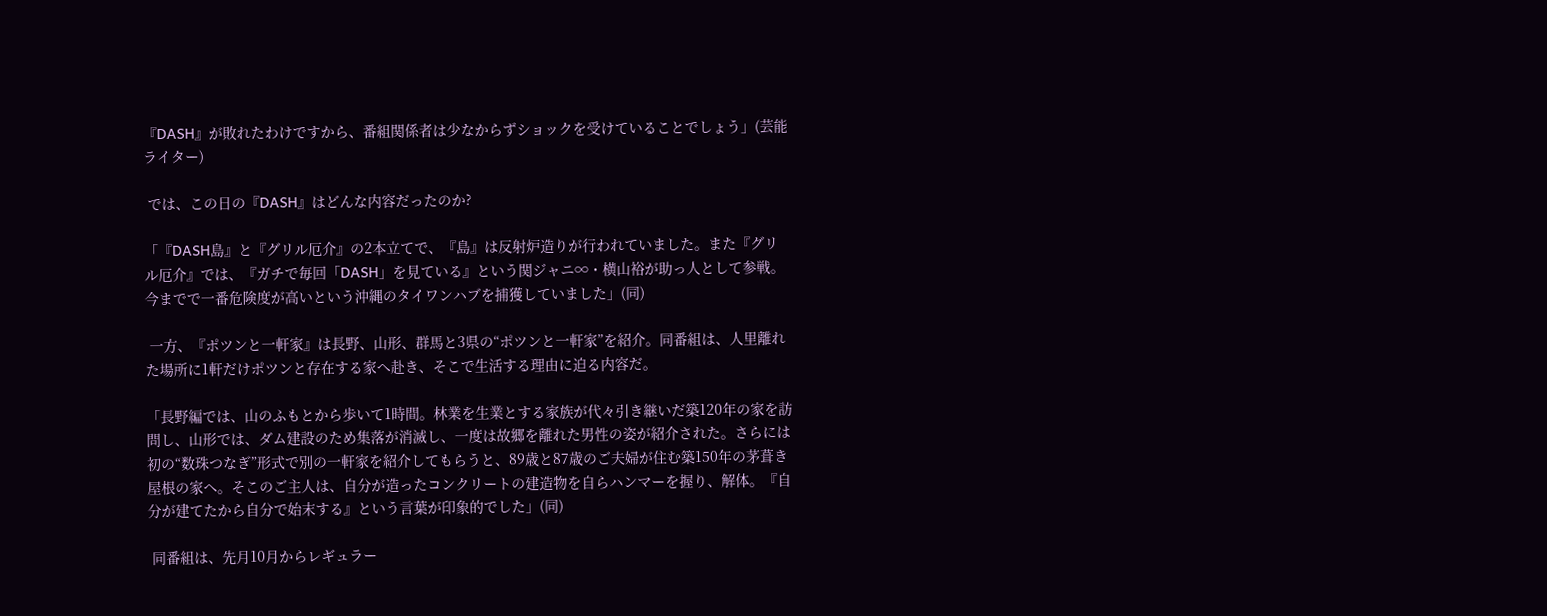『DASH』が敗れたわけですから、番組関係者は少なからずショックを受けていることでしょう」(芸能ライター)

 では、この日の『DASH』はどんな内容だったのか?

「『DASH島』と『グリル厄介』の2本立てで、『島』は反射炉造りが行われていました。また『グリル厄介』では、『ガチで毎回「DASH」を見ている』という関ジャニ∞・横山裕が助っ人として参戦。今までで一番危険度が高いという沖縄のタイワンハブを捕獲していました」(同)

 一方、『ポツンと一軒家』は長野、山形、群馬と3県の“ポツンと一軒家”を紹介。同番組は、人里離れた場所に1軒だけポツンと存在する家へ赴き、そこで生活する理由に迫る内容だ。

「長野編では、山のふもとから歩いて1時間。林業を生業とする家族が代々引き継いだ築120年の家を訪問し、山形では、ダム建設のため集落が消滅し、一度は故郷を離れた男性の姿が紹介された。さらには初の“数珠つなぎ”形式で別の一軒家を紹介してもらうと、89歳と87歳のご夫婦が住む築150年の茅葺き屋根の家へ。そこのご主人は、自分が造ったコンクリートの建造物を自らハンマーを握り、解体。『自分が建てたから自分で始末する』という言葉が印象的でした」(同)

 同番組は、先月10月からレギュラー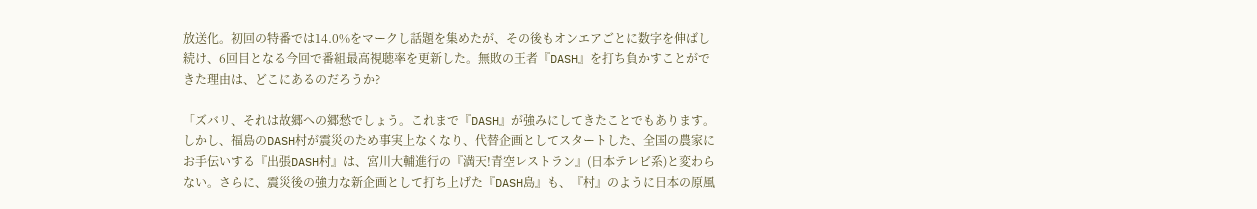放送化。初回の特番では14.0%をマークし話題を集めたが、その後もオンエアごとに数字を伸ばし続け、6回目となる今回で番組最高視聴率を更新した。無敗の王者『DASH』を打ち負かすことができた理由は、どこにあるのだろうか?

「ズバリ、それは故郷への郷愁でしょう。これまで『DASH』が強みにしてきたことでもあります。しかし、福島のDASH村が震災のため事実上なくなり、代替企画としてスタートした、全国の農家にお手伝いする『出張DASH村』は、宮川大輔進行の『満天!青空レストラン』(日本テレビ系)と変わらない。さらに、震災後の強力な新企画として打ち上げた『DASH島』も、『村』のように日本の原風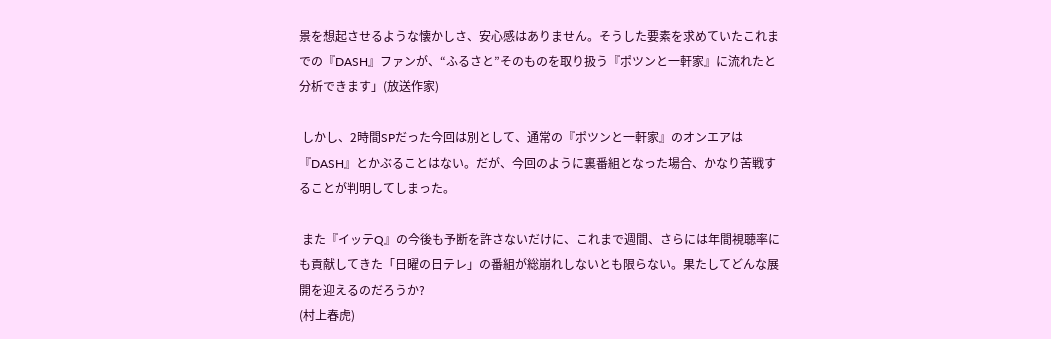景を想起させるような懐かしさ、安心感はありません。そうした要素を求めていたこれまでの『DASH』ファンが、“ふるさと”そのものを取り扱う『ポツンと一軒家』に流れたと分析できます」(放送作家)

 しかし、2時間SPだった今回は別として、通常の『ポツンと一軒家』のオンエアは『DASH』とかぶることはない。だが、今回のように裏番組となった場合、かなり苦戦することが判明してしまった。

 また『イッテQ』の今後も予断を許さないだけに、これまで週間、さらには年間視聴率にも貢献してきた「日曜の日テレ」の番組が総崩れしないとも限らない。果たしてどんな展開を迎えるのだろうか?
(村上春虎)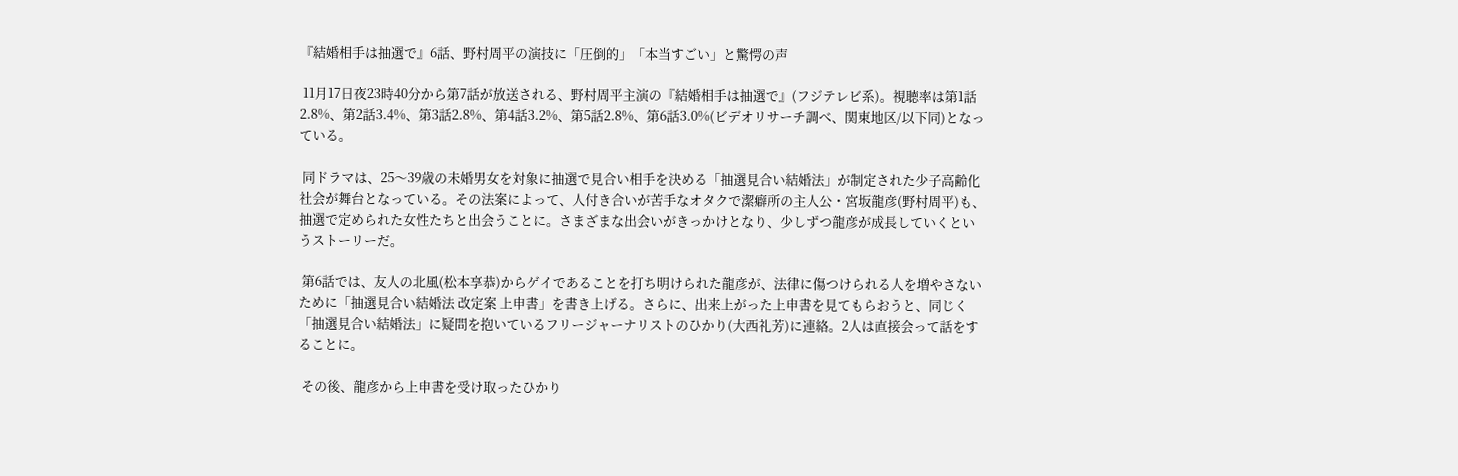『結婚相手は抽選で』6話、野村周平の演技に「圧倒的」「本当すごい」と驚愕の声

 11月17日夜23時40分から第7話が放送される、野村周平主演の『結婚相手は抽選で』(フジテレビ系)。視聴率は第1話2.8%、第2話3.4%、第3話2.8%、第4話3.2%、第5話2.8%、第6話3.0%(ビデオリサーチ調べ、関東地区/以下同)となっている。

 同ドラマは、25〜39歳の未婚男女を対象に抽選で見合い相手を決める「抽選見合い結婚法」が制定された少子高齢化社会が舞台となっている。その法案によって、人付き合いが苦手なオタクで潔癖所の主人公・宮坂龍彦(野村周平)も、抽選で定められた女性たちと出会うことに。さまざまな出会いがきっかけとなり、少しずつ龍彦が成長していくというストーリーだ。

 第6話では、友人の北風(松本享恭)からゲイであることを打ち明けられた龍彦が、法律に傷つけられる人を増やさないために「抽選見合い結婚法 改定案 上申書」を書き上げる。さらに、出来上がった上申書を見てもらおうと、同じく「抽選見合い結婚法」に疑問を抱いているフリージャーナリストのひかり(大西礼芳)に連絡。2人は直接会って話をすることに。

 その後、龍彦から上申書を受け取ったひかり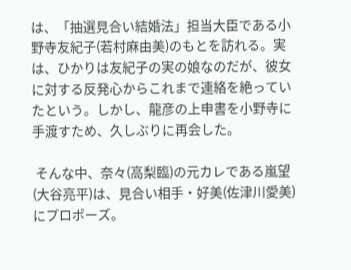は、「抽選見合い結婚法」担当大臣である小野寺友紀子(若村麻由美)のもとを訪れる。実は、ひかりは友紀子の実の娘なのだが、彼女に対する反発心からこれまで連絡を絶っていたという。しかし、龍彦の上申書を小野寺に手渡すため、久しぶりに再会した。

 そんな中、奈々(高梨臨)の元カレである嵐望(大谷亮平)は、見合い相手・好美(佐津川愛美)にプロポーズ。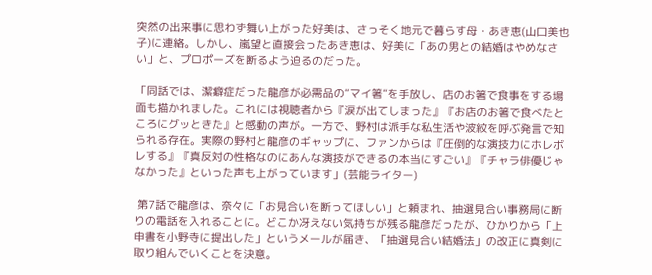突然の出来事に思わず舞い上がった好美は、さっそく地元で暮らす母・あき恵(山口美也子)に連絡。しかし、嵐望と直接会ったあき恵は、好美に「あの男との結婚はやめなさい」と、プロポーズを断るよう迫るのだった。

「同話では、潔癖症だった龍彦が必需品の“マイ箸”を手放し、店のお箸で食事をする場面も描かれました。これには視聴者から『涙が出てしまった』『お店のお箸で食べたところにグッときた』と感動の声が。一方で、野村は派手な私生活や波紋を呼ぶ発言で知られる存在。実際の野村と龍彦のギャップに、ファンからは『圧倒的な演技力にホレボレする』『真反対の性格なのにあんな演技ができるの本当にすごい』『チャラ俳優じゃなかった』といった声も上がっています」(芸能ライター)

 第7話で龍彦は、奈々に「お見合いを断ってほしい」と頼まれ、抽選見合い事務局に断りの電話を入れることに。どこか冴えない気持ちが残る龍彦だったが、ひかりから「上申書を小野寺に提出した」というメールが届き、「抽選見合い結婚法」の改正に真剣に取り組んでいくことを決意。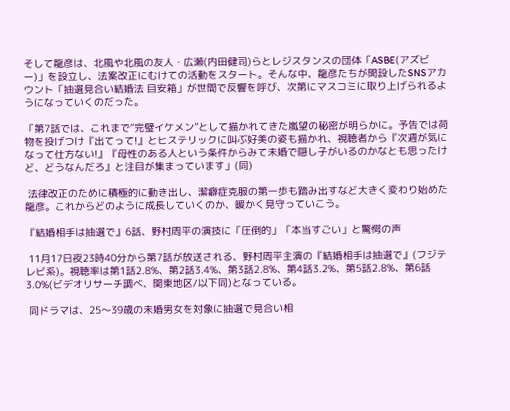そして龍彦は、北風や北風の友人・広瀬(内田健司)らとレジスタンスの団体「ASBE(アズビー)」を設立し、法案改正にむけての活動をスタート。そんな中、龍彦たちが開設したSNSアカウント「抽選見合い結婚法 目安箱」が世間で反響を呼び、次第にマスコミに取り上げられるようになっていくのだった。

「第7話では、これまで“完璧イケメン”として描かれてきた嵐望の秘密が明らかに。予告では荷物を投げつけ『出てって!』とヒステリックに叫ぶ好美の姿も描かれ、視聴者から『次週が気になって仕方ない!』『母性のある人という条件からみて未婚で隠し子がいるのかなとも思ったけど、どうなんだろ』と注目が集まっています」(同)

 法律改正のために積極的に動き出し、潔癖症克服の第一歩も踏み出すなど大きく変わり始めた龍彦。これからどのように成長していくのか、暖かく見守っていこう。

『結婚相手は抽選で』6話、野村周平の演技に「圧倒的」「本当すごい」と驚愕の声

 11月17日夜23時40分から第7話が放送される、野村周平主演の『結婚相手は抽選で』(フジテレビ系)。視聴率は第1話2.8%、第2話3.4%、第3話2.8%、第4話3.2%、第5話2.8%、第6話3.0%(ビデオリサーチ調べ、関東地区/以下同)となっている。

 同ドラマは、25〜39歳の未婚男女を対象に抽選で見合い相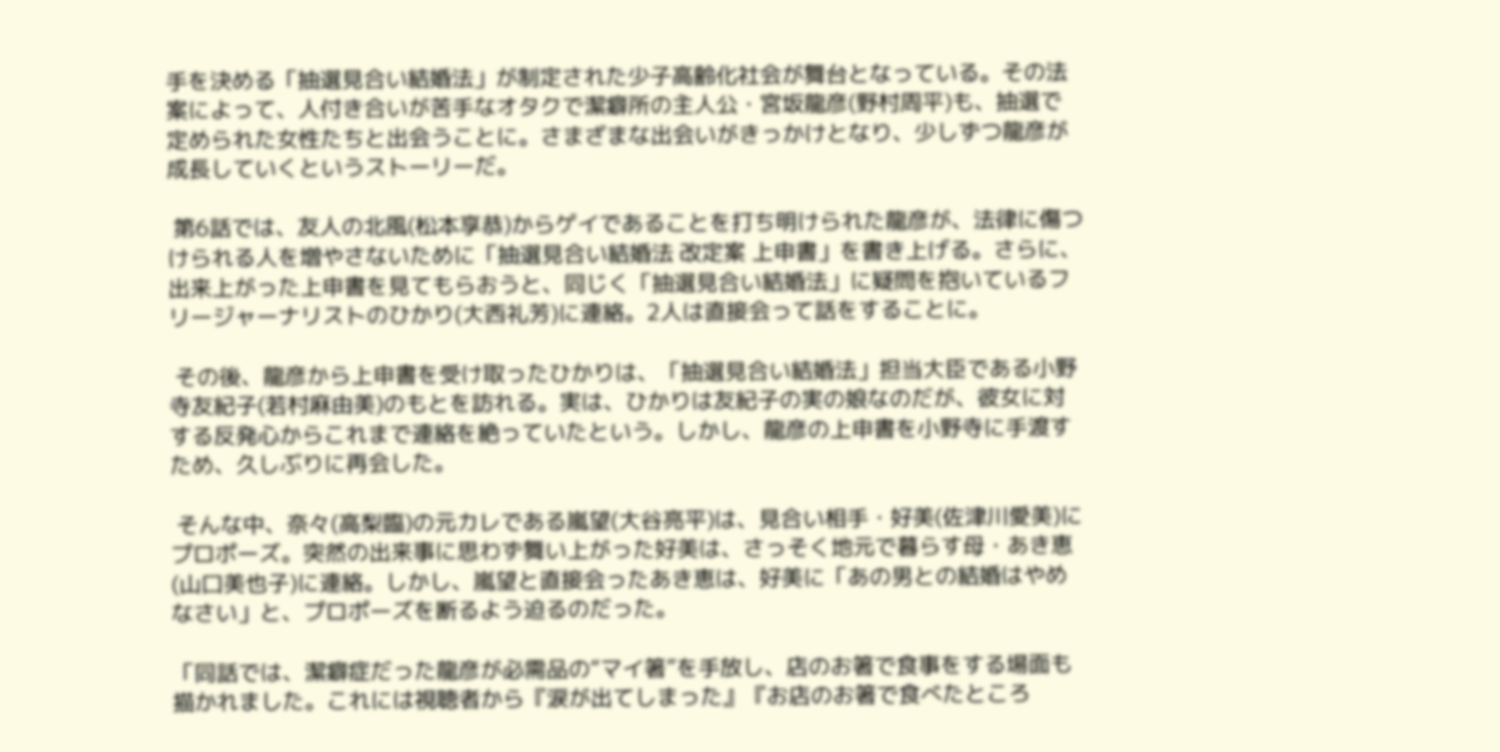手を決める「抽選見合い結婚法」が制定された少子高齢化社会が舞台となっている。その法案によって、人付き合いが苦手なオタクで潔癖所の主人公・宮坂龍彦(野村周平)も、抽選で定められた女性たちと出会うことに。さまざまな出会いがきっかけとなり、少しずつ龍彦が成長していくというストーリーだ。

 第6話では、友人の北風(松本享恭)からゲイであることを打ち明けられた龍彦が、法律に傷つけられる人を増やさないために「抽選見合い結婚法 改定案 上申書」を書き上げる。さらに、出来上がった上申書を見てもらおうと、同じく「抽選見合い結婚法」に疑問を抱いているフリージャーナリストのひかり(大西礼芳)に連絡。2人は直接会って話をすることに。

 その後、龍彦から上申書を受け取ったひかりは、「抽選見合い結婚法」担当大臣である小野寺友紀子(若村麻由美)のもとを訪れる。実は、ひかりは友紀子の実の娘なのだが、彼女に対する反発心からこれまで連絡を絶っていたという。しかし、龍彦の上申書を小野寺に手渡すため、久しぶりに再会した。

 そんな中、奈々(高梨臨)の元カレである嵐望(大谷亮平)は、見合い相手・好美(佐津川愛美)にプロポーズ。突然の出来事に思わず舞い上がった好美は、さっそく地元で暮らす母・あき恵(山口美也子)に連絡。しかし、嵐望と直接会ったあき恵は、好美に「あの男との結婚はやめなさい」と、プロポーズを断るよう迫るのだった。

「同話では、潔癖症だった龍彦が必需品の“マイ箸”を手放し、店のお箸で食事をする場面も描かれました。これには視聴者から『涙が出てしまった』『お店のお箸で食べたところ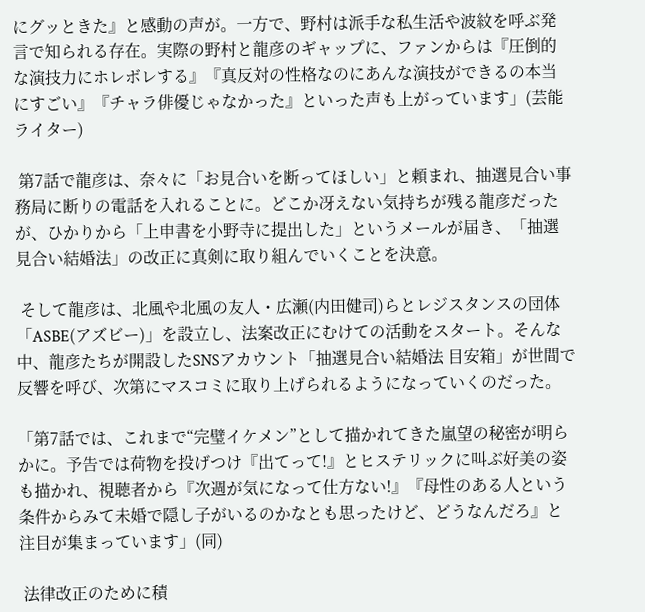にグッときた』と感動の声が。一方で、野村は派手な私生活や波紋を呼ぶ発言で知られる存在。実際の野村と龍彦のギャップに、ファンからは『圧倒的な演技力にホレボレする』『真反対の性格なのにあんな演技ができるの本当にすごい』『チャラ俳優じゃなかった』といった声も上がっています」(芸能ライター)

 第7話で龍彦は、奈々に「お見合いを断ってほしい」と頼まれ、抽選見合い事務局に断りの電話を入れることに。どこか冴えない気持ちが残る龍彦だったが、ひかりから「上申書を小野寺に提出した」というメールが届き、「抽選見合い結婚法」の改正に真剣に取り組んでいくことを決意。

 そして龍彦は、北風や北風の友人・広瀬(内田健司)らとレジスタンスの団体「ASBE(アズビー)」を設立し、法案改正にむけての活動をスタート。そんな中、龍彦たちが開設したSNSアカウント「抽選見合い結婚法 目安箱」が世間で反響を呼び、次第にマスコミに取り上げられるようになっていくのだった。

「第7話では、これまで“完璧イケメン”として描かれてきた嵐望の秘密が明らかに。予告では荷物を投げつけ『出てって!』とヒステリックに叫ぶ好美の姿も描かれ、視聴者から『次週が気になって仕方ない!』『母性のある人という条件からみて未婚で隠し子がいるのかなとも思ったけど、どうなんだろ』と注目が集まっています」(同)

 法律改正のために積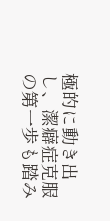極的に動き出し、潔癖症克服の第一歩も踏み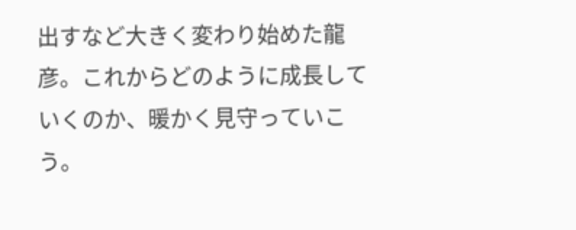出すなど大きく変わり始めた龍彦。これからどのように成長していくのか、暖かく見守っていこう。